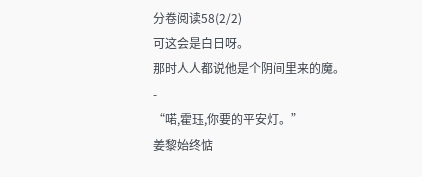分卷阅读58(2/2)
可这会是白日呀。
那时人人都说他是个阴间里来的魔。
-
“喏,霍珏,你要的平安灯。”
姜黎始终惦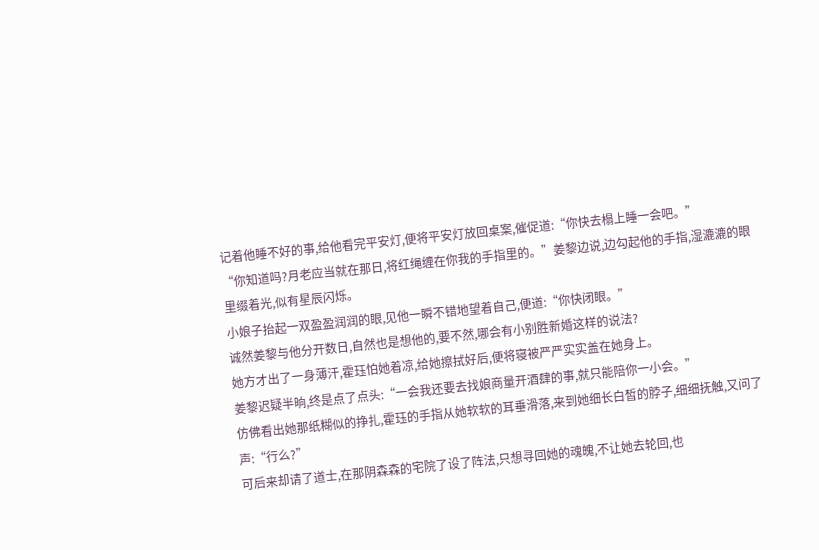记着他睡不好的事,给他看完平安灯,便将平安灯放回桌案,催促道:“你快去榻上睡一会吧。”
“你知道吗?月老应当就在那日,将红绳缠在你我的手指里的。”姜黎边说,边勾起他的手指,湿漉漉的眼里缀着光,似有星辰闪烁。
小娘子抬起一双盈盈润润的眼,见他一瞬不错地望着自己,便道:“你快闭眼。”
诚然姜黎与他分开数日,自然也是想他的,要不然,哪会有小别胜新婚这样的说法?
她方才出了一身薄汗,霍珏怕她着凉,给她擦拭好后,便将寝被严严实实盖在她身上。
姜黎迟疑半晌,终是点了点头:“一会我还要去找娘商量开酒肆的事,就只能陪你一小会。”
仿佛看出她那纸糊似的挣扎,霍珏的手指从她软软的耳垂滑落,来到她细长白皙的脖子,细细抚触,又问了声:“行么?”
可后来却请了道士,在那阴森森的宅院了设了阵法,只想寻回她的魂魄,不让她去轮回,也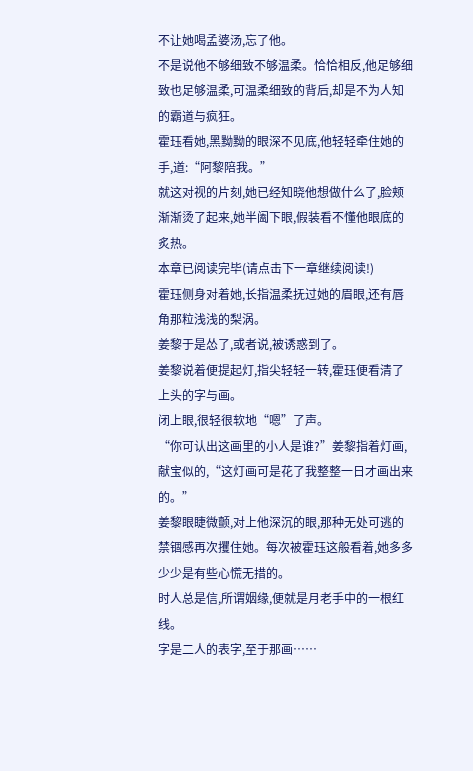不让她喝孟婆汤,忘了他。
不是说他不够细致不够温柔。恰恰相反,他足够细致也足够温柔,可温柔细致的背后,却是不为人知的霸道与疯狂。
霍珏看她,黑黝黝的眼深不见底,他轻轻牵住她的手,道:“阿黎陪我。”
就这对视的片刻,她已经知晓他想做什么了,脸颊渐渐烫了起来,她半阖下眼,假装看不懂他眼底的炙热。
本章已阅读完毕(请点击下一章继续阅读!)
霍珏侧身对着她,长指温柔抚过她的眉眼,还有唇角那粒浅浅的梨涡。
姜黎于是怂了,或者说,被诱惑到了。
姜黎说着便提起灯,指尖轻轻一转,霍珏便看清了上头的字与画。
闭上眼,很轻很软地“嗯”了声。
“你可认出这画里的小人是谁?”姜黎指着灯画,献宝似的,“这灯画可是花了我整整一日才画出来的。”
姜黎眼睫微颤,对上他深沉的眼,那种无处可逃的禁锢感再次攫住她。每次被霍珏这般看着,她多多少少是有些心慌无措的。
时人总是信,所谓姻缘,便就是月老手中的一根红线。
字是二人的表字,至于那画……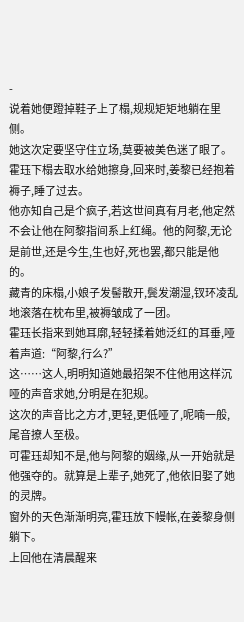-
说着她便蹬掉鞋子上了榻,规规矩矩地躺在里侧。
她这次定要坚守住立场,莫要被美色迷了眼了。
霍珏下榻去取水给她擦身,回来时,姜黎已经抱着褥子,睡了过去。
他亦知自己是个疯子,若这世间真有月老,他定然不会让他在阿黎指间系上红绳。他的阿黎,无论是前世,还是今生,生也好,死也罢,都只能是他的。
藏青的床榻,小娘子发髻散开,鬓发潮湿,钗环凌乱地滚落在枕布里,被褥皱成了一团。
霍珏长指来到她耳廓,轻轻揉着她泛红的耳垂,哑着声道:“阿黎,行么?”
这……这人,明明知道她最招架不住他用这样沉哑的声音求她,分明是在犯规。
这次的声音比之方才,更轻,更低哑了,呢喃一般,尾音撩人至极。
可霍珏却知不是,他与阿黎的姻缘,从一开始就是他强夺的。就算是上辈子,她死了,他依旧娶了她的灵牌。
窗外的天色渐渐明亮,霍珏放下幔帐,在姜黎身侧躺下。
上回他在清晨醒来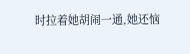时拉着她胡闹一通,她还恼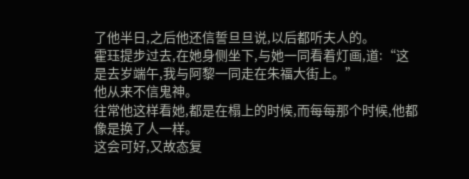了他半日,之后他还信誓旦旦说,以后都听夫人的。
霍珏提步过去,在她身侧坐下,与她一同看着灯画,道:“这是去岁端午,我与阿黎一同走在朱福大街上。”
他从来不信鬼神。
往常他这样看她,都是在榻上的时候,而每每那个时候,他都像是换了人一样。
这会可好,又故态复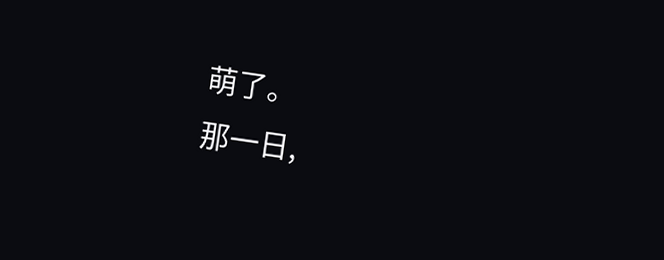萌了。
那一日,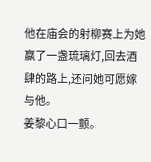他在庙会的射柳赛上为她赢了一盏琉璃灯,回去酒肆的路上,还问她可愿嫁与他。
姜黎心口一颤。